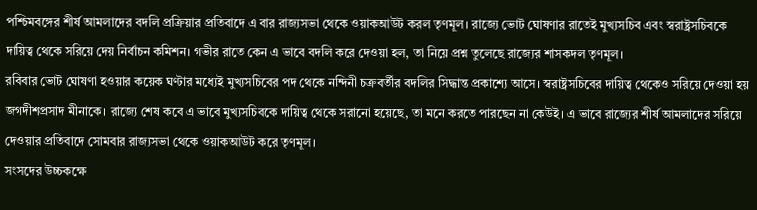পশ্চিমবঙ্গের শীর্ষ আমলাদের বদলি প্রক্রিয়ার প্রতিবাদে এ বার রাজ্যসভা থেকে ওয়াকআউট করল তৃণমূল। রাজ্যে ভোট ঘোষণার রাতেই মুখ্যসচিব এবং স্বরাষ্ট্রসচিবকে দায়িত্ব থেকে সরিয়ে দেয় নির্বাচন কমিশন। গভীর রাতে কেন এ ভাবে বদলি করে দেওয়া হল, তা নিয়ে প্রশ্ন তুলেছে রাজ্যের শাসকদল তৃণমূল।
রবিবার ভোট ঘোষণা হওয়ার কয়েক ঘণ্টার মধ্যেই মুখ্যসচিবের পদ থেকে নন্দিনী চক্রবর্তীর বদলির সিদ্ধান্ত প্রকাশ্যে আসে। স্বরাষ্ট্রসচিবের দায়িত্ব থেকেও সরিয়ে দেওয়া হয় জগদীশপ্রসাদ মীনাকে। রাজ্যে শেষ কবে এ ভাবে মুখ্যসচিবকে দায়িত্ব থেকে সরানো হয়েছে, তা মনে করতে পারছেন না কেউই। এ ভাবে রাজ্যের শীর্ষ আমলাদের সরিয়ে দেওয়ার প্রতিবাদে সোমবার রাজ্যসভা থেকে ওয়াকআউট করে তৃণমূল।
সংসদের উচ্চকক্ষে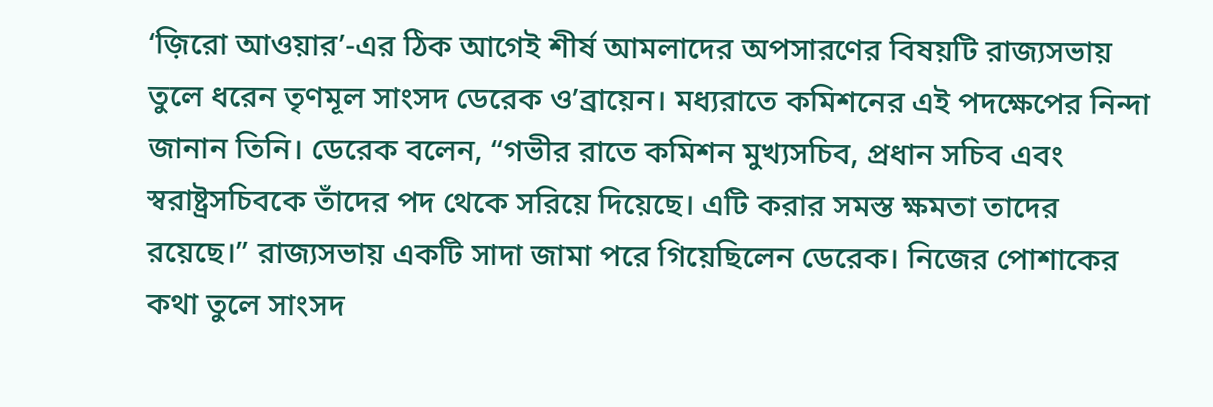‘জ়িরো আওয়ার’-এর ঠিক আগেই শীর্ষ আমলাদের অপসারণের বিষয়টি রাজ্যসভায় তুলে ধরেন তৃণমূল সাংসদ ডেরেক ও’ব্রায়েন। মধ্যরাতে কমিশনের এই পদক্ষেপের নিন্দা জানান তিনি। ডেরেক বলেন, “গভীর রাতে কমিশন মুখ্যসচিব, প্রধান সচিব এবং স্বরাষ্ট্রসচিবকে তাঁদের পদ থেকে সরিয়ে দিয়েছে। এটি করার সমস্ত ক্ষমতা তাদের রয়েছে।” রাজ্যসভায় একটি সাদা জামা পরে গিয়েছিলেন ডেরেক। নিজের পোশাকের কথা তুলে সাংসদ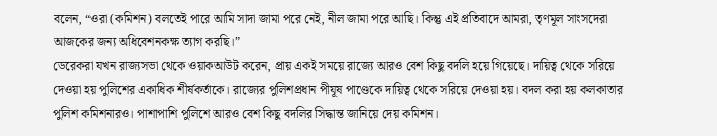বলেন, “ওরা (কমিশন) বলতেই পারে আমি সাদা জামা পরে নেই, নীল জামা পরে আছি। কিন্তু এই প্রতিবাদে আমরা, তৃণমূল সাংসদেরা আজকের জন্য অধিবেশনকক্ষ ত্যাগ করছি।”
ডেরেকরা যখন রাজ্যসভা থেকে ওয়াকআউট করেন, প্রায় একই সময়ে রাজ্যে আরও বেশ কিছু বদলি হয়ে গিয়েছে। দায়িত্ব থেকে সরিয়ে দেওয়া হয় পুলিশের একাধিক শীর্ষকর্তাকে। রাজ্যের পুলিশপ্রধান পীযূষ পাণ্ডেকে দায়িত্ব থেকে সরিয়ে দেওয়া হয়। বদল করা হয় কলকাতার পুলিশ কমিশনারও। পাশাপাশি পুলিশে আরও বেশ কিছু বদলির সিদ্ধান্ত জানিয়ে দেয় কমিশন।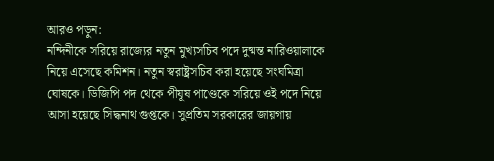আরও পড়ুন:
নন্দিনীকে সরিয়ে রাজ্যের নতুন মুখ্যসচিব পদে দুষ্মন্ত নারিওয়ালাকে নিয়ে এসেছে কমিশন। নতুন স্বরাষ্ট্রসচিব করা হয়েছে সংঘমিত্রা ঘোষকে। ডিজিপি পদ থেকে পীযূষ পাণ্ডেকে সরিয়ে ওই পদে নিয়ে আসা হয়েছে সিদ্ধনাথ গুপ্তকে। সুপ্রতিম সরকারের জায়গায়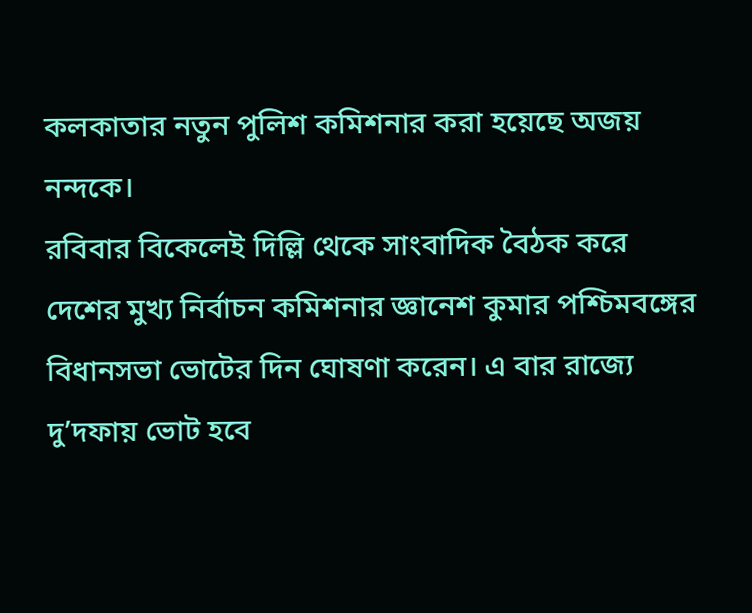কলকাতার নতুন পুলিশ কমিশনার করা হয়েছে অজয় নন্দকে।
রবিবার বিকেলেই দিল্লি থেকে সাংবাদিক বৈঠক করে দেশের মুখ্য নির্বাচন কমিশনার জ্ঞানেশ কুমার পশ্চিমবঙ্গের বিধানসভা ভোটের দিন ঘোষণা করেন। এ বার রাজ্যে দু’দফায় ভোট হবে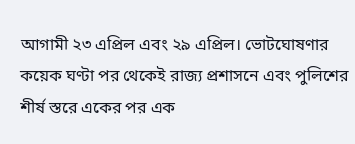আগামী ২৩ এপ্রিল এবং ২৯ এপ্রিল। ভোটঘোষণার কয়েক ঘণ্টা পর থেকেই রাজ্য প্রশাসনে এবং পুলিশের শীর্ষ স্তরে একের পর এক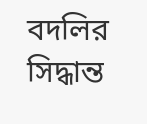বদলির সিদ্ধান্ত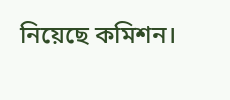নিয়েছে কমিশন।